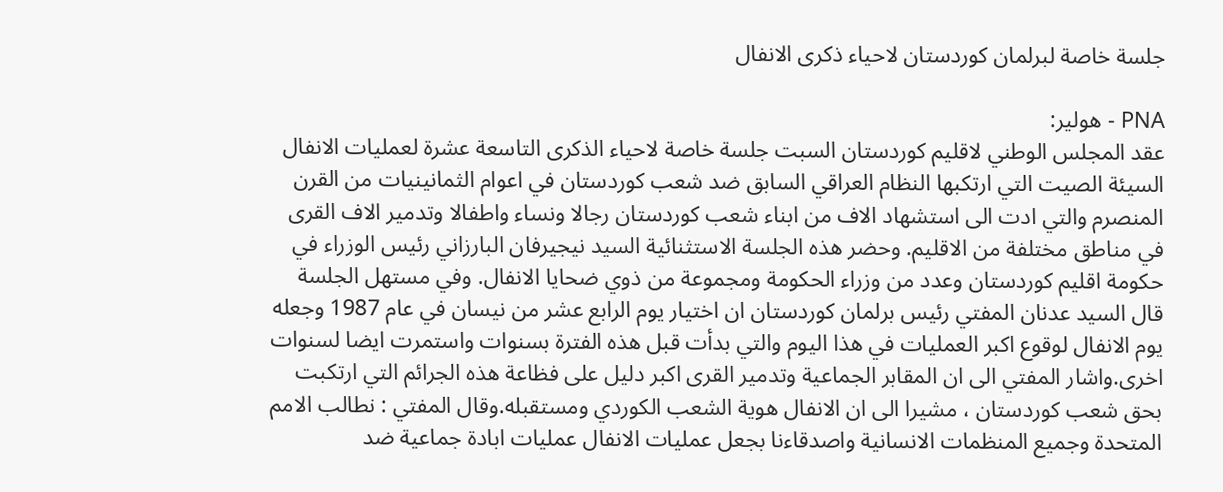جلسة خاصة لبرلمان كوردستان لاحياء ذكرى الانفال

PNA - هولير:
عقد المجلس الوطني لاقليم كوردستان السبت جلسة خاصة لاحياء الذكرى التاسعة عشرة لعمليات الانفال السيئة الصيت التي ارتكبها النظام العراقي السابق ضد شعب كوردستان في اعوام الثمانينيات من القرن المنصرم والتي ادت الى استشهاد الاف من ابناء شعب كوردستان رجالا ونساء واطفالا وتدمير الاف القرى في مناطق مختلفة من الاقليم. وحضر هذه الجلسة الاستثنائية السيد نيجيرفان البارزاني رئيس الوزراء في حكومة اقليم كوردستان وعدد من وزراء الحكومة ومجموعة من ذوي ضحايا الانفال. وفي مستهل الجلسة قال السيد عدنان المفتي رئيس برلمان كوردستان ان اختيار يوم الرابع عشر من نيسان في عام 1987 وجعله يوم الانفال لوقوع اكبر العمليات في هذا اليوم والتي بدأت قبل هذه الفترة بسنوات واستمرت ايضا لسنوات اخرى.واشار المفتي الى ان المقابر الجماعية وتدمير القرى اكبر دليل على فظاعة هذه الجرائم التي ارتكبت بحق شعب كوردستان ، مشيرا الى ان الانفال هوية الشعب الكوردي ومستقبله.وقال المفتي : نطالب الامم المتحدة وجميع المنظمات الانسانية واصدقاءنا بجعل عمليات الانفال عمليات ابادة جماعية ضد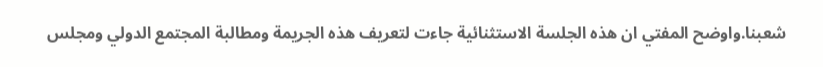شعبنا.واوضح المفتي ان هذه الجلسة الاستثنائية جاءت لتعريف هذه الجريمة ومطالبة المجتمع الدولي ومجلس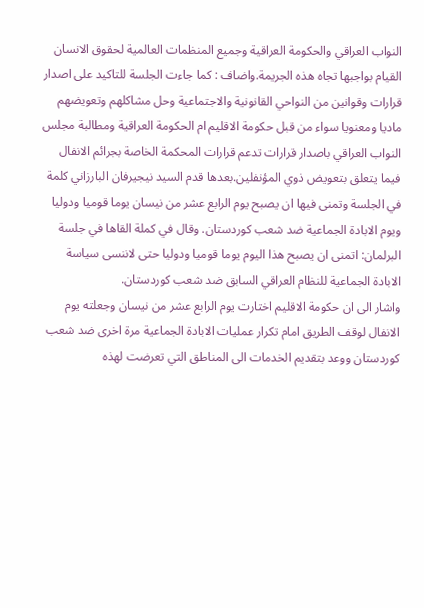النواب العراقي والحكومة العراقية وجميع المنظمات العالمية لحقوق الانسان القيام بواجبها تجاه هذه الجريمة.واضاف : كما جاءت الجلسة للتاكيد على اصدار قرارات وقوانين من النواحي القانونية والاجتماعية وحل مشاكلهم وتعويضهم ماديا ومعنويا سواء من قبل حكومة الاقليم ام الحكومة العراقية ومطالبة مجلس النواب العراقي باصدار قرارات تدعم قرارات المحكمة الخاصة بجرائم الانفال فيما يتعلق بتعويض ذوي المؤنفلين.بعدها قدم السيد نيجيرفان البارزاني كلمة في الجلسة وتمنى فيها ان يصبح يوم الرابع عشر من نيسان يوما قوميا ودوليا ويوم الابادة الجماعية ضد شعب كوردستان. وقال في كملة القاها في جلسة البرلمان: اتمنى ان يصبح هذا اليوم يوما قوميا ودوليا حتى لاننسى سياسة الابادة الجماعية للنظام العراقي السابق ضد شعب كوردستان.
واشار الى ان حكومة الاقليم اختارت يوم الرابع عشر من نيسان وجعلته يوم الانفال لوقف الطريق امام تكرار عمليات الابادة الجماعية مرة اخرى ضد شعب كوردستان ووعد بتقديم الخدمات الى المناطق التي تعرضت لهذه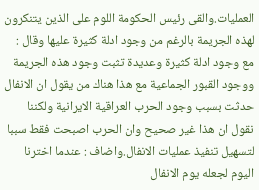العمليات.والقى رئيس الحكومة اللوم على الذين يتنكرون لهذه الجريمة بالرغم من وجود ادلة كثيرة عليها وقال : مع وجود ادلة كثيرة وعديدة تثبت وجود هذه الجريمة ووجود القبور الجماعية مع هذا هناك من يقول ان الانفال حدثت بسبب وجود الحرب العراقية الايرانية ولكننا نقول ان هذا غير صحيح وان الحرب اصبحت فقط سببا لتسهيل تنفيذ عمليات الانفال.واضاف : عندما اخترنا اليوم لجعله يوم الانفال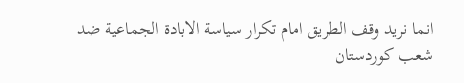انما نريد وقف الطريق امام تكرار سياسة الابادة الجماعية ضد شعب كوردستان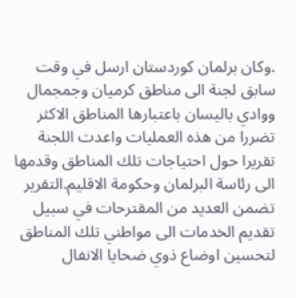.وكان برلمان كوردستان ارسل في وقت سابق لجنة الى مناطق كرميان وجمجمال ووادي باليسان باعتبارها المناطق الاكثر تضررا من هذه العمليات واعدت اللجنة تقريرا حول احتياجات تلك المناطق وقدمها الى رئاسة البرلمان وحكومة الاقليم.التقرير تضمن العديد من المقترحات في سبيل تقديم الخدمات الى مواطني تلك المناطق لتحسين اوضاع ذوي ضحايا الانفال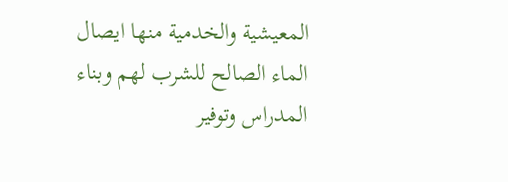المعيشية والخدمية منها ايصال الماء الصالح للشرب لهم وبناء المدراس وتوفير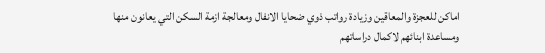اماكن للعجزة والمعاقين وزيادة رواتب ذوي ضحايا الانفال ومعالجة ازمة السكن التي يعانون منها ومساعدة ابنائهم لاكمال دراساتهم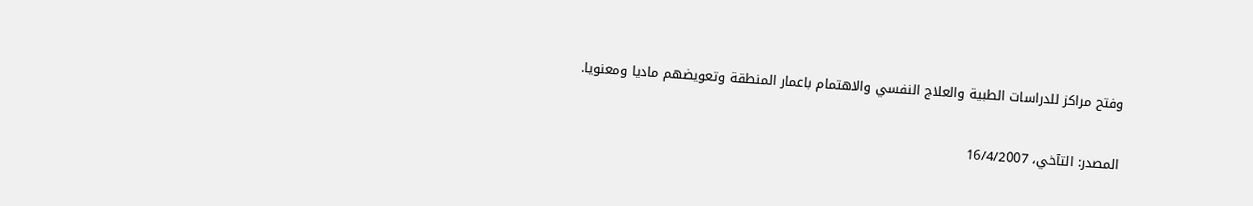وفتح مراكز للدراسات الطبية والعلاج النفسي والاهتمام باعمار المنطقة وتعويضهم ماديا ومعنويا.

المصدر: التآخي، 16/4/2007